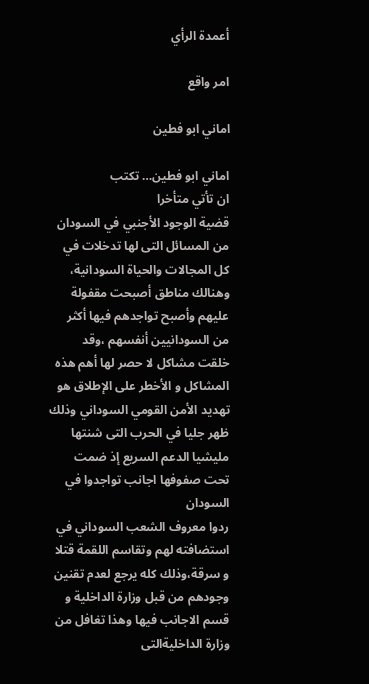أعمدة الرأي

امر واقع

اماني ابو فطين

اماني ابو فطين… تكتب
ان تأتي متأخرا
قضية الوجود الأجنبي في السودان من المسائل التى لها تدخلات في كل المجالات والحياة السودانية، وهنالك مناطق أصبحت مقفولة عليهم وأصبح تواجدهم فيها أكثر من السودانيين أنفسهم ،وقد خلقت مشاكل لا حصر لها أهم هذه المشاكل و الأخطر على الإطلاق هو تهديد الأمن القومي السوداني وذلك ظهر جليا في الحرب التى شنتها مليشيا الدعم السريع إذ ضمت تحت صفوفها اجانب تواجدوا في السودان
ردوا معروف الشعب السوداني في استضافته لهم وتقاسم اللقمة قتلا و سرقة،وذلك كله يرجع لعدم تقنين وجودهم من قبل وزارة الداخلية و قسم الاجانب فيها وهذا تغافل من وزارة الداخليةالتى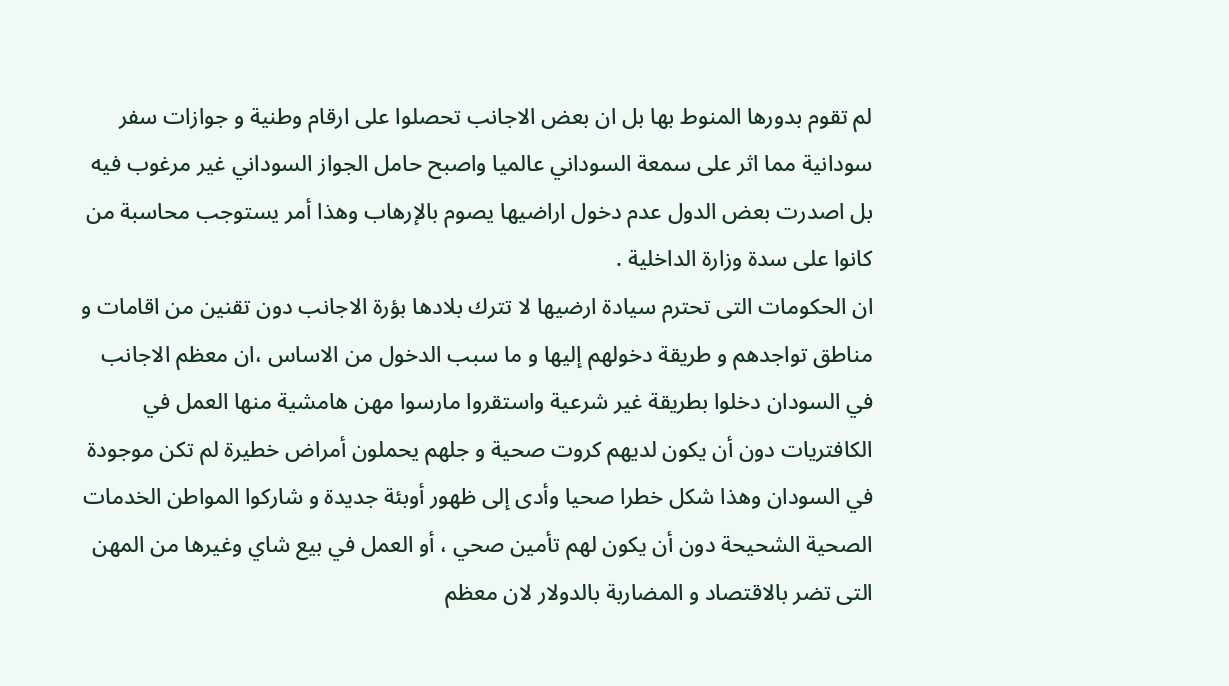لم تقوم بدورها المنوط بها بل ان بعض الاجانب تحصلوا على ارقام وطنية و جوازات سفر سودانية مما اثر على سمعة السوداني عالميا واصبح حامل الجواز السوداني غير مرغوب فيه بل اصدرت بعض الدول عدم دخول اراضيها يصوم بالإرهاب وهذا أمر يستوجب محاسبة من كانوا على سدة وزارة الداخلية .
ان الحكومات التى تحترم سيادة ارضيها لا تترك بلادها بؤرة الاجانب دون تقنين من اقامات و مناطق تواجدهم و طريقة دخولهم إليها و ما سبب الدخول من الاساس ،ان معظم الاجانب في السودان دخلوا بطريقة غير شرعية واستقروا مارسوا مهن هامشية منها العمل في الكافتريات دون أن يكون لديهم كروت صحية و جلهم يحملون أمراض خطيرة لم تكن موجودة في السودان وهذا شكل خطرا صحيا وأدى إلى ظهور أوبئة جديدة و شاركوا المواطن الخدمات الصحية الشحيحة دون أن يكون لهم تأمين صحي ، أو العمل في بيع شاي وغيرها من المهن التى تضر بالاقتصاد و المضاربة بالدولار لان معظم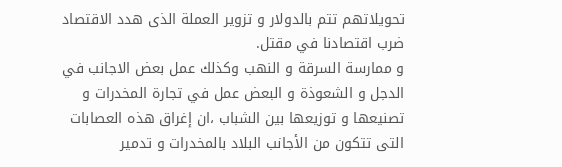تحويلاتهم تتم بالدولار و تزوير العملة الذى هدد الاقتصاد ضرب اقتصادنا في مقتل.
و ممارسة السرقة و النهب وكذلك عمل بعض الاجانب في الدجل و الشعوذة و البعض عمل في تجارة المخدرات و تصنيعها و توزيعها بين الشباب ،ان إغراق هذه العصابات التى تتكون من الأجانب البلاد بالمخدرات و تدمير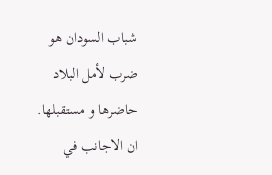شباب السودان هو ضرب لأمل البلاد حاضرها و مستقبلها.
ان الاجانب في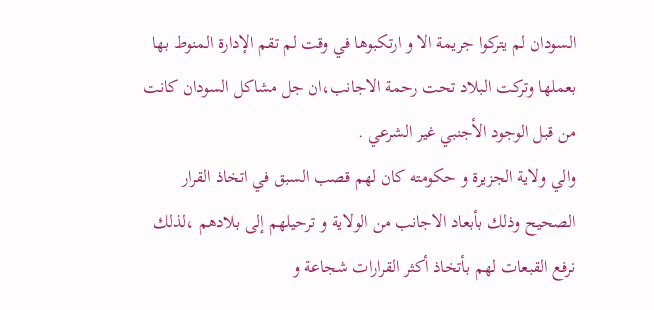السودان لم يتركوا جريمة الا و ارتكبوها في وقت لم تقم الإدارة المنوط بها بعملها وتركت البلاد تحت رحمة الاجانب،ان جل مشاكل السودان كانت من قبل الوجود الأجنبي غير الشرعي .
والي ولاية الجزيرة و حكومته كان لهم قصب السبق في اتخاذ القرار الصحيح وذلك بأبعاد الاجانب من الولاية و ترحيلهم إلى بلادهم ،لذلك نرفع القبعات لهم بأتخاذ أكثر القرارات شجاعة و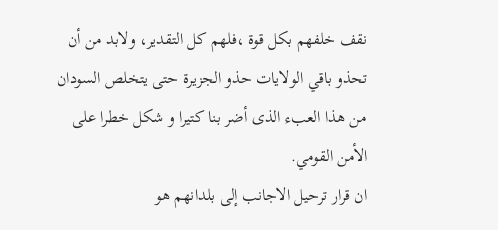نقف خلفهم بكل قوة ،فلهم كل التقدير، ولابد من أن تحذو باقي الولايات حذو الجزيرة حتى يتخلص السودان من هذا العبء الذى أضر بنا كتيرا و شكل خطرا على الأمن القومي.
ان قرار ترحيل الاجانب إلى بلدانهم هو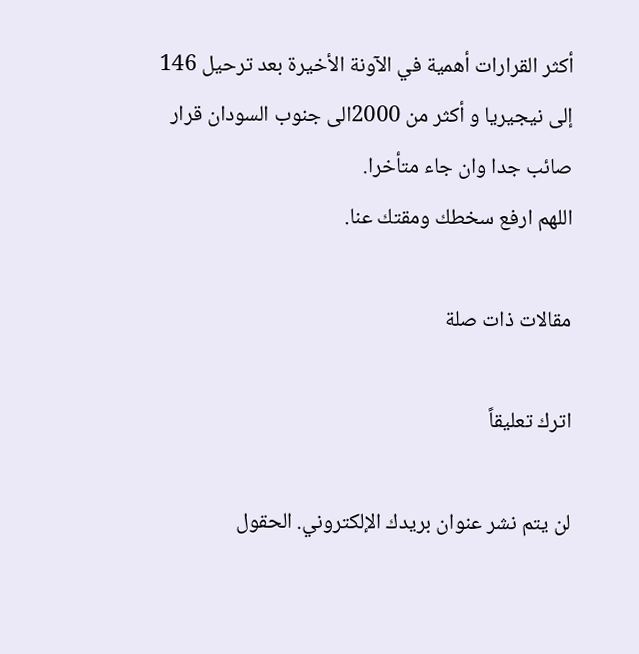أكثر القرارات أهمية في الآونة الأخيرة بعد ترحيل 146 إلى نيجيريا و أكثر من 2000الى جنوب السودان قرار صائب جدا وان جاء متأخرا.
اللهم ارفع سخطك ومقتك عنا.

مقالات ذات صلة

اترك تعليقاً

لن يتم نشر عنوان بريدك الإلكتروني. الحقول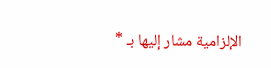الإلزامية مشار إليها بـ *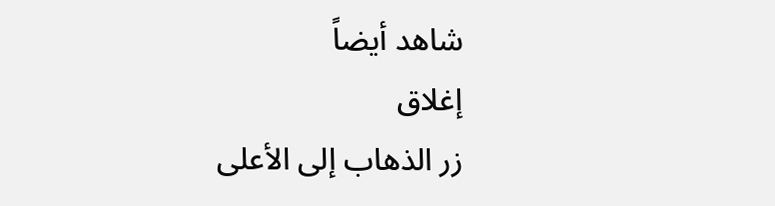شاهد أيضاً
إغلاق
زر الذهاب إلى الأعلى